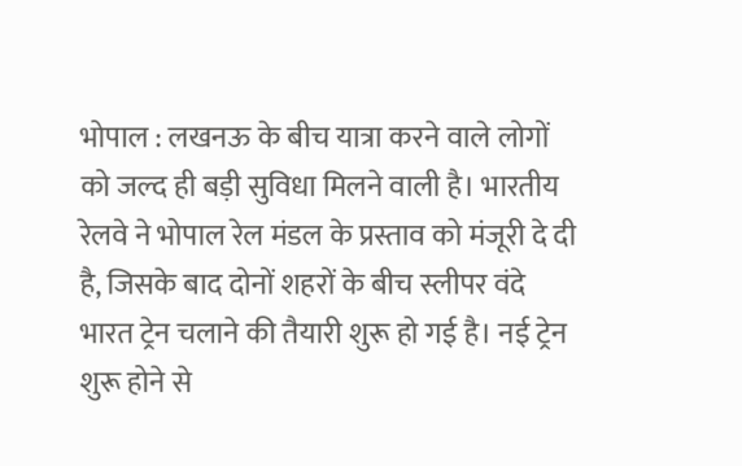भोपाल : लखनऊ के बीच यात्रा करने वाले लोगों को जल्द ही बड़ी सुविधा मिलने वाली है। भारतीय रेलवे ने भोपाल रेल मंडल के प्रस्ताव को मंजूरी दे दी है, जिसके बाद दोनों शहरों के बीच स्लीपर वंदे भारत ट्रेन चलाने की तैयारी शुरू हो गई है। नई ट्रेन शुरू होने से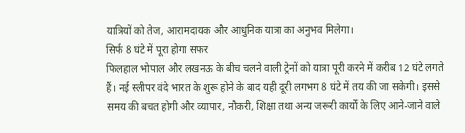यात्रियों को तेज, आरामदायक और आधुनिक यात्रा का अनुभव मिलेगा।
सिर्फ 8 घंटे में पूरा होगा सफर
फिलहाल भोपाल और लखनऊ के बीच चलने वाली ट्रेनों को यात्रा पूरी करने में करीब 12 घंटे लगते हैं। नई स्लीपर वंदे भारत के शुरू होने के बाद यही दूरी लगभग 8 घंटे में तय की जा सकेगी। इससे समय की बचत होगी और व्यापार, नौकरी, शिक्षा तथा अन्य जरूरी कार्यों के लिए आने-जाने वाले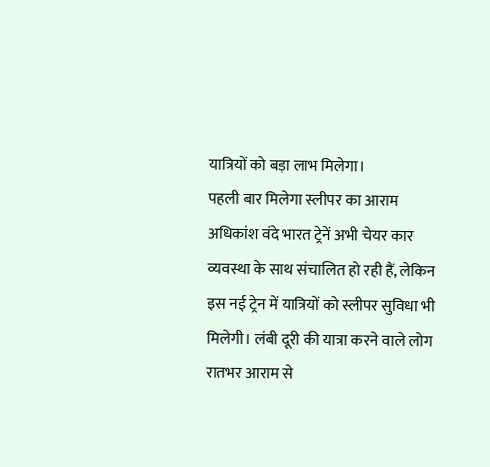यात्रियों को बड़ा लाभ मिलेगा।
पहली बार मिलेगा स्लीपर का आराम
अधिकांश वंदे भारत ट्रेनें अभी चेयर कार व्यवस्था के साथ संचालित हो रही हैं, लेकिन इस नई ट्रेन में यात्रियों को स्लीपर सुविधा भी मिलेगी। लंबी दूरी की यात्रा करने वाले लोग रातभर आराम से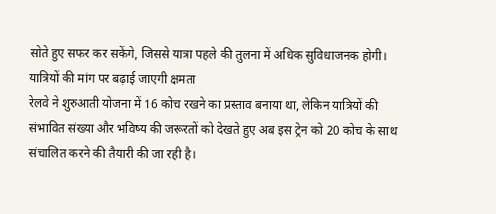सोते हुए सफर कर सकेंगे, जिससे यात्रा पहले की तुलना में अधिक सुविधाजनक होगी।
यात्रियों की मांग पर बढ़ाई जाएगी क्षमता
रेलवे ने शुरुआती योजना में 16 कोच रखने का प्रस्ताव बनाया था, लेकिन यात्रियों की संभावित संख्या और भविष्य की जरूरतों को देखते हुए अब इस ट्रेन को 20 कोच के साथ संचालित करने की तैयारी की जा रही है।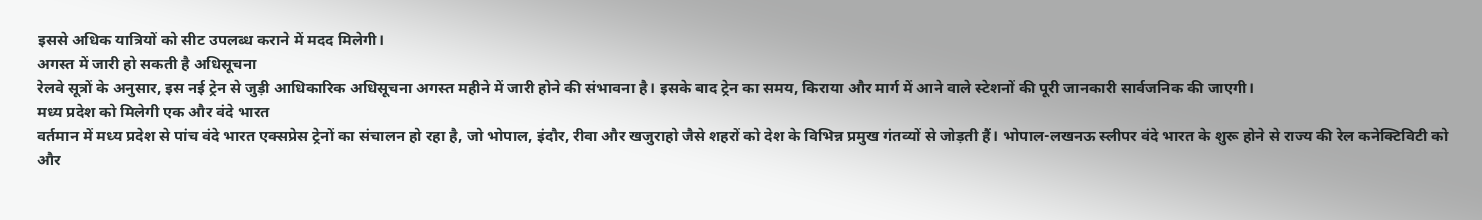इससे अधिक यात्रियों को सीट उपलब्ध कराने में मदद मिलेगी।
अगस्त में जारी हो सकती है अधिसूचना
रेलवे सूत्रों के अनुसार, इस नई ट्रेन से जुड़ी आधिकारिक अधिसूचना अगस्त महीने में जारी होने की संभावना है। इसके बाद ट्रेन का समय, किराया और मार्ग में आने वाले स्टेशनों की पूरी जानकारी सार्वजनिक की जाएगी।
मध्य प्रदेश को मिलेगी एक और वंदे भारत
वर्तमान में मध्य प्रदेश से पांच वंदे भारत एक्सप्रेस ट्रेनों का संचालन हो रहा है, जो भोपाल, इंदौर, रीवा और खजुराहो जैसे शहरों को देश के विभिन्न प्रमुख गंतव्यों से जोड़ती हैं। भोपाल-लखनऊ स्लीपर वंदे भारत के शुरू होने से राज्य की रेल कनेक्टिविटी को और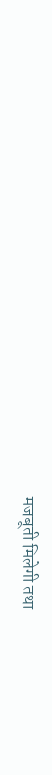मजबूती मिलेगी तथा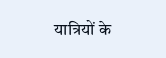यात्रियों के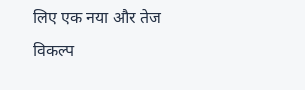लिए एक नया और तेज विकल्प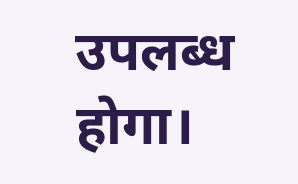उपलब्ध होगा।